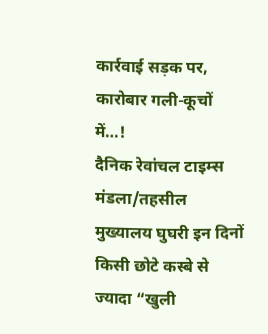कार्रवाई सड़क पर, कारोबार गली-कूचों में…!
दैनिक रेवांचल टाइम्स मंडला/तहसील मुख्यालय घुघरी इन दिनों किसी छोटे कस्बे से ज्यादा “खुली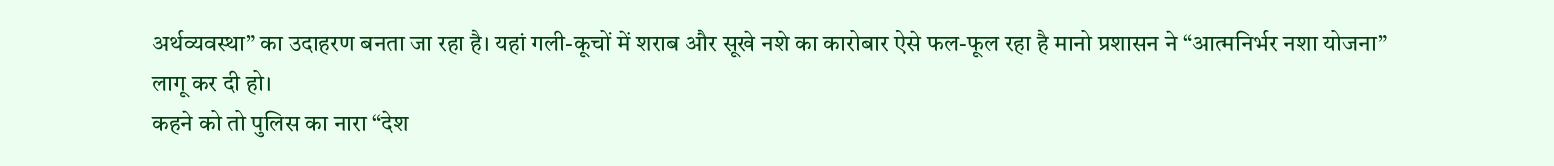अर्थव्यवस्था” का उदाहरण बनता जा रहा है। यहां गली-कूचों में शराब और सूखे नशे का कारोबार ऐसे फल-फूल रहा है मानो प्रशासन ने “आत्मनिर्भर नशा योजना” लागू कर दी हो।
कहने को तो पुलिस का नारा “देश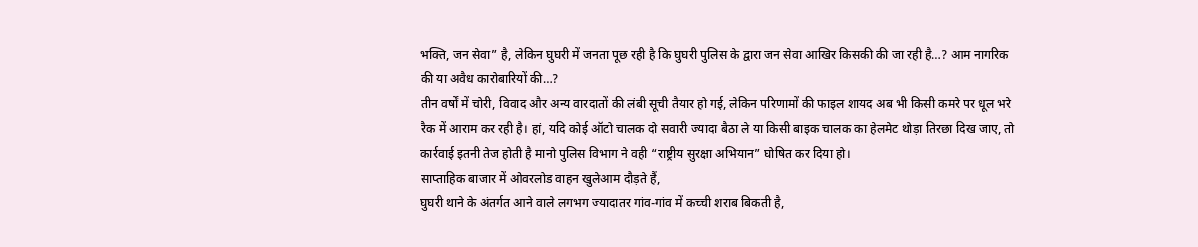भक्ति, जन सेवा” है, लेकिन घुघरी में जनता पूछ रही है कि घुघरी पुलिस के द्वारा जन सेवा आखिर किसकी की जा रही है…? आम नागरिक की या अवैध कारोबारियों की…?
तीन वर्षों में चोरी, विवाद और अन्य वारदातों की लंबी सूची तैयार हो गई, लेकिन परिणामों की फाइल शायद अब भी किसी कमरे पर धूल भरे रैक में आराम कर रही है। हां, यदि कोई ऑटो चालक दो सवारी ज्यादा बैठा ले या किसी बाइक चालक का हेलमेट थोड़ा तिरछा दिख जाए, तो कार्रवाई इतनी तेज होती है मानो पुलिस विभाग ने वही “राष्ट्रीय सुरक्षा अभियान” घोषित कर दिया हो।
साप्ताहिक बाजार में ओवरलोड वाहन खुलेआम दौड़ते हैं,
घुघरी थाने के अंतर्गत आने वाले लगभग ज्यादातर गांव-गांव में कच्ची शराब बिकती है,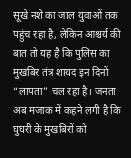सूखे नशे का जाल युवाओं तक पहुंच रहा है, लेकिन आश्चर्य की बात तो यह है कि पुलिस का मुखबिर तंत्र शायद इन दिनों “लापता” चल रहा है। जनता अब मजाक में कहने लगी है कि घुघरी के मुखबिरों को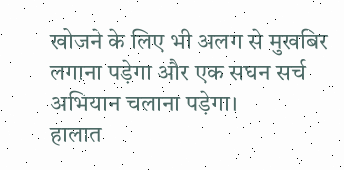खोजने के लिए भी अलग से मुखबिर लगाना पड़ेगा और एक सघन सर्च अभियान चलाना पड़ेगा।
हालात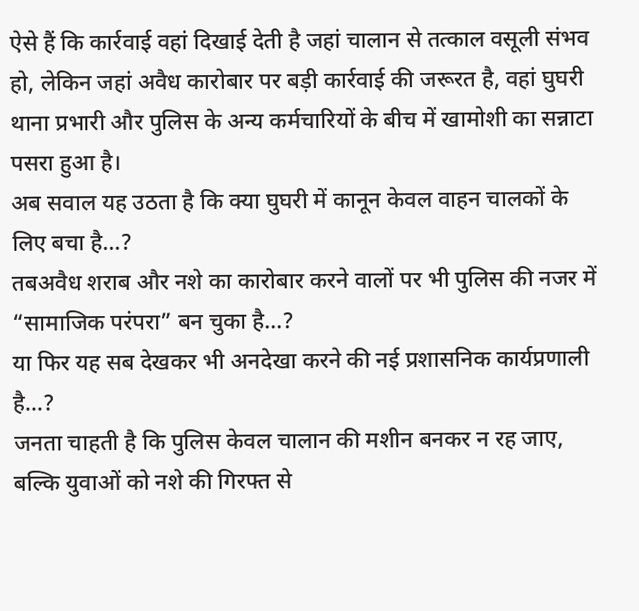ऐसे हैं कि कार्रवाई वहां दिखाई देती है जहां चालान से तत्काल वसूली संभव हो, लेकिन जहां अवैध कारोबार पर बड़ी कार्रवाई की जरूरत है, वहां घुघरी थाना प्रभारी और पुलिस के अन्य कर्मचारियों के बीच में खामोशी का सन्नाटा पसरा हुआ है।
अब सवाल यह उठता है कि क्या घुघरी में कानून केवल वाहन चालकों के लिए बचा है…?
तबअवैध शराब और नशे का कारोबार करने वालों पर भी पुलिस की नजर में “सामाजिक परंपरा” बन चुका है…?
या फिर यह सब देखकर भी अनदेखा करने की नई प्रशासनिक कार्यप्रणाली है…?
जनता चाहती है कि पुलिस केवल चालान की मशीन बनकर न रह जाए, बल्कि युवाओं को नशे की गिरफ्त से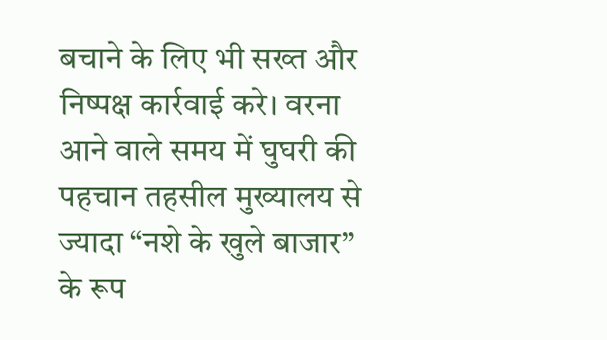बचाने के लिए भी सख्त और निष्पक्ष कार्रवाई करे। वरना आने वाले समय में घुघरी की पहचान तहसील मुख्यालय से ज्यादा “नशे के खुले बाजार” के रूप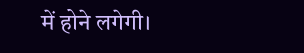में होने लगेगी।